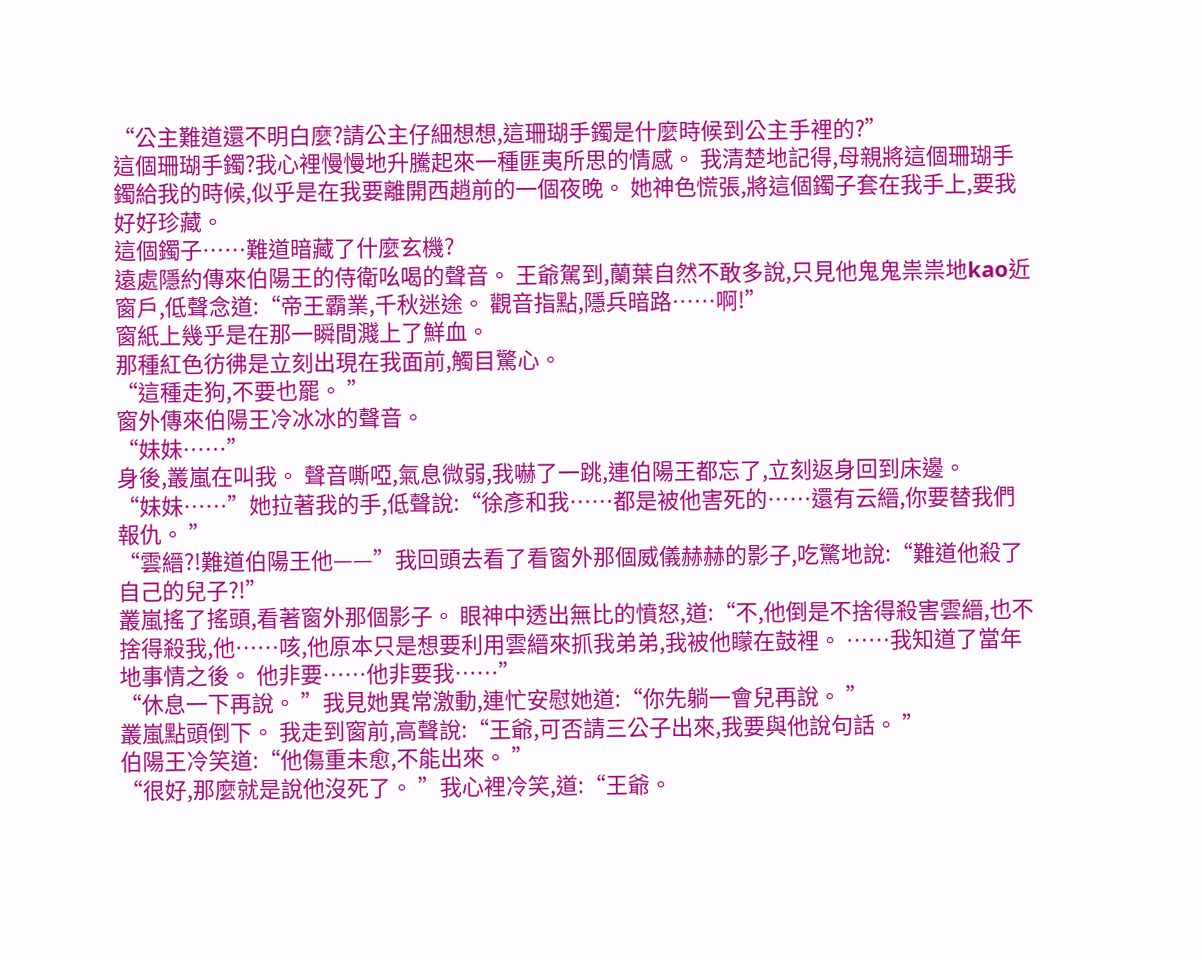“公主難道還不明白麼?請公主仔細想想,這珊瑚手鐲是什麼時候到公主手裡的?”
這個珊瑚手鐲?我心裡慢慢地升騰起來一種匪夷所思的情感。 我清楚地記得,母親將這個珊瑚手鐲給我的時候,似乎是在我要離開西趙前的一個夜晚。 她神色慌張,將這個鐲子套在我手上,要我好好珍藏。
這個鐲子……難道暗藏了什麼玄機?
遠處隱約傳來伯陽王的侍衛吆喝的聲音。 王爺駕到,蘭葉自然不敢多說,只見他鬼鬼祟祟地kao近窗戶,低聲念道:“帝王霸業,千秋迷途。 觀音指點,隱兵暗路……啊!”
窗紙上幾乎是在那一瞬間濺上了鮮血。
那種紅色彷彿是立刻出現在我面前,觸目驚心。
“這種走狗,不要也罷。 ”
窗外傳來伯陽王冷冰冰的聲音。
“妹妹……”
身後,叢嵐在叫我。 聲音嘶啞,氣息微弱,我嚇了一跳,連伯陽王都忘了,立刻返身回到床邊。
“妹妹……”她拉著我的手,低聲說:“徐彥和我……都是被他害死的……還有云縉,你要替我們報仇。 ”
“雲縉?!難道伯陽王他——”我回頭去看了看窗外那個威儀赫赫的影子,吃驚地說:“難道他殺了自己的兒子?!”
叢嵐搖了搖頭,看著窗外那個影子。 眼神中透出無比的憤怒,道:“不,他倒是不捨得殺害雲縉,也不捨得殺我,他……咳,他原本只是想要利用雲縉來抓我弟弟,我被他矇在鼓裡。 ……我知道了當年地事情之後。 他非要……他非要我……”
“休息一下再說。 ”我見她異常激動,連忙安慰她道:“你先躺一會兒再說。 ”
叢嵐點頭倒下。 我走到窗前,高聲說:“王爺,可否請三公子出來,我要與他說句話。 ”
伯陽王冷笑道:“他傷重未愈,不能出來。 ”
“很好,那麼就是說他沒死了。 ”我心裡冷笑,道:“王爺。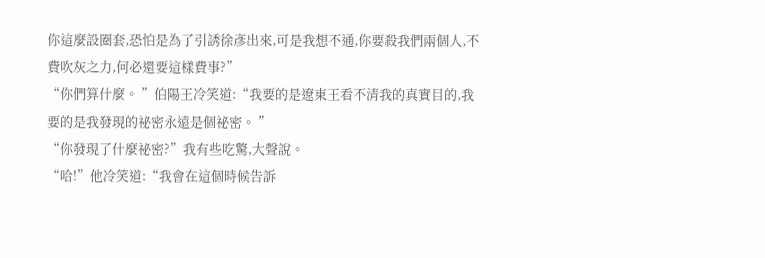你這麼設圈套,恐怕是為了引誘徐彥出來,可是我想不通,你要殺我們兩個人,不費吹灰之力,何必還要這樣費事?”
“你們算什麼。 ”伯陽王冷笑道:“我要的是遼東王看不清我的真實目的,我要的是我發現的祕密永遠是個祕密。 ”
“你發現了什麼祕密?”我有些吃驚,大聲說。
“哈!”他冷笑道:“我會在這個時候告訴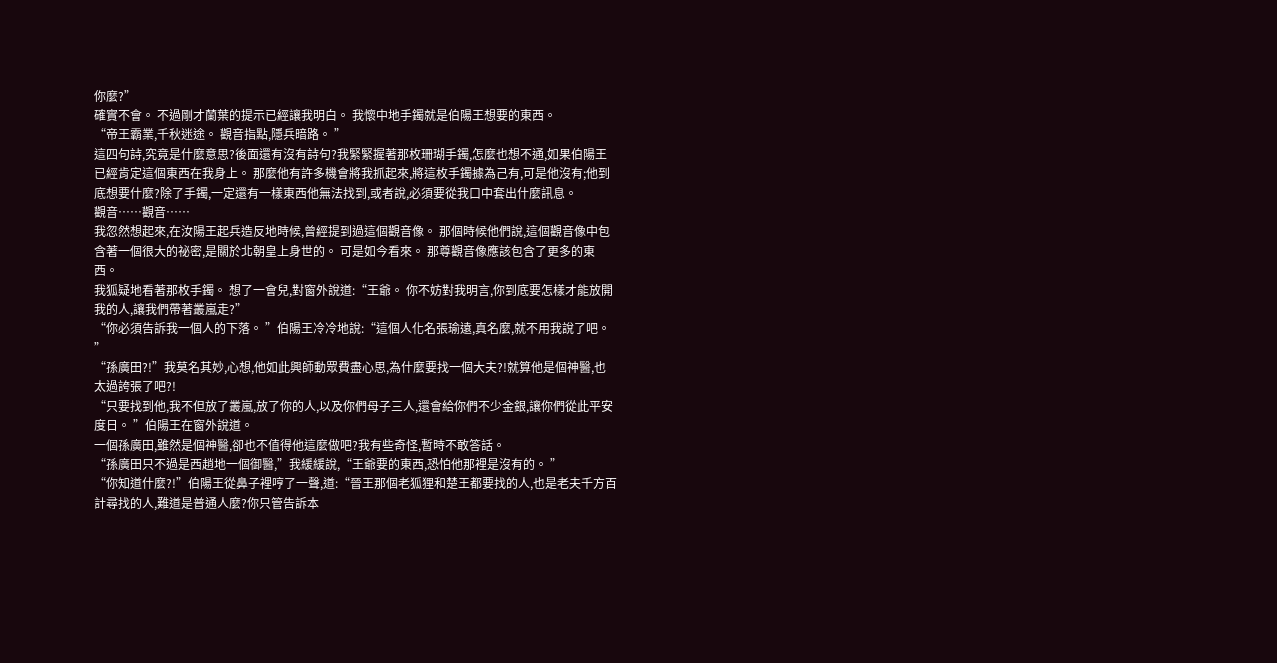你麼?”
確實不會。 不過剛才蘭葉的提示已經讓我明白。 我懷中地手鐲就是伯陽王想要的東西。
“帝王霸業,千秋迷途。 觀音指點,隱兵暗路。 ”
這四句詩,究竟是什麼意思?後面還有沒有詩句?我緊緊握著那枚珊瑚手鐲,怎麼也想不通,如果伯陽王已經肯定這個東西在我身上。 那麼他有許多機會將我抓起來,將這枚手鐲據為己有,可是他沒有;他到底想要什麼?除了手鐲,一定還有一樣東西他無法找到,或者說,必須要從我口中套出什麼訊息。
觀音……觀音……
我忽然想起來,在汝陽王起兵造反地時候,曾經提到過這個觀音像。 那個時候他們說,這個觀音像中包含著一個很大的祕密,是關於北朝皇上身世的。 可是如今看來。 那尊觀音像應該包含了更多的東西。
我狐疑地看著那枚手鐲。 想了一會兒,對窗外說道:“王爺。 你不妨對我明言,你到底要怎樣才能放開我的人,讓我們帶著叢嵐走?”
“你必須告訴我一個人的下落。 ”伯陽王冷冷地說:“這個人化名張瑜遠,真名麼,就不用我說了吧。 ”
“孫廣田?!”我莫名其妙,心想,他如此興師動眾費盡心思,為什麼要找一個大夫?!就算他是個神醫,也太過誇張了吧?!
“只要找到他,我不但放了叢嵐,放了你的人,以及你們母子三人,還會給你們不少金銀,讓你們從此平安度日。 ”伯陽王在窗外說道。
一個孫廣田,雖然是個神醫,卻也不值得他這麼做吧?我有些奇怪,暫時不敢答話。
“孫廣田只不過是西趙地一個御醫,”我緩緩說,“王爺要的東西,恐怕他那裡是沒有的。 ”
“你知道什麼?!”伯陽王從鼻子裡哼了一聲,道:“晉王那個老狐狸和楚王都要找的人,也是老夫千方百計尋找的人,難道是普通人麼?你只管告訴本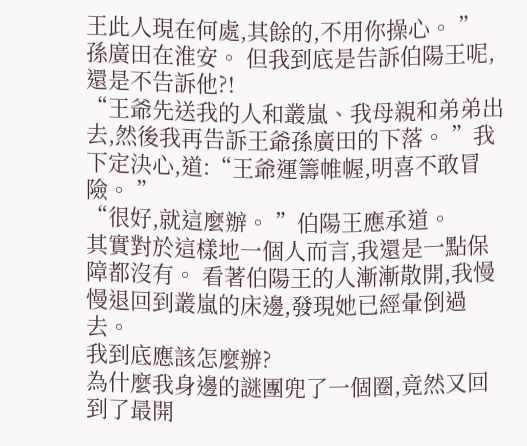王此人現在何處,其餘的,不用你操心。 ”
孫廣田在淮安。 但我到底是告訴伯陽王呢,還是不告訴他?!
“王爺先送我的人和叢嵐、我母親和弟弟出去,然後我再告訴王爺孫廣田的下落。 ”我下定決心,道:“王爺運籌帷幄,明喜不敢冒險。 ”
“很好,就這麼辦。 ”伯陽王應承道。
其實對於這樣地一個人而言,我還是一點保障都沒有。 看著伯陽王的人漸漸散開,我慢慢退回到叢嵐的床邊,發現她已經暈倒過去。
我到底應該怎麼辦?
為什麼我身邊的謎團兜了一個圈,竟然又回到了最開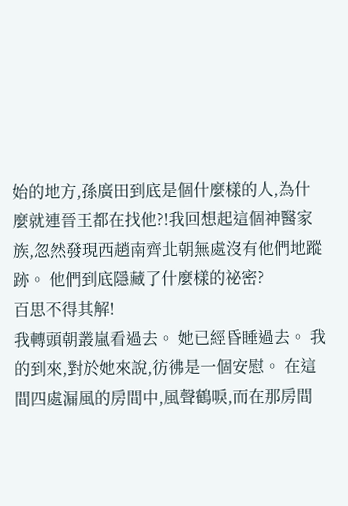始的地方,孫廣田到底是個什麼樣的人,為什麼就連晉王都在找他?!我回想起這個神醫家族,忽然發現西趙南齊北朝無處沒有他們地蹤跡。 他們到底隱藏了什麼樣的祕密?
百思不得其解!
我轉頭朝叢嵐看過去。 她已經昏睡過去。 我的到來,對於她來說,彷彿是一個安慰。 在這間四處漏風的房間中,風聲鶴唳,而在那房間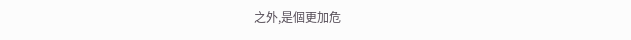之外,是個更加危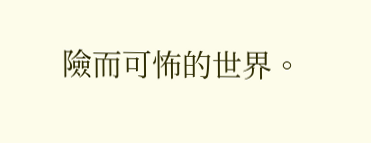險而可怖的世界。